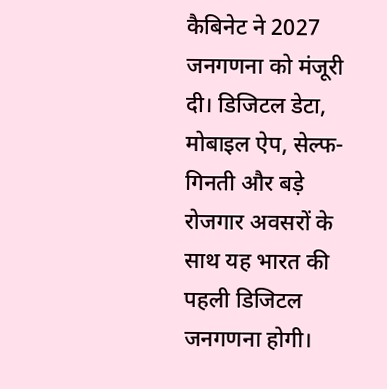कैबिनेट ने 2027 जनगणना को मंजूरी दी। डिजिटल डेटा, मोबाइल ऐप, सेल्फ-गिनती और बड़े रोजगार अवसरों के साथ यह भारत की पहली डिजिटल जनगणना होगी।